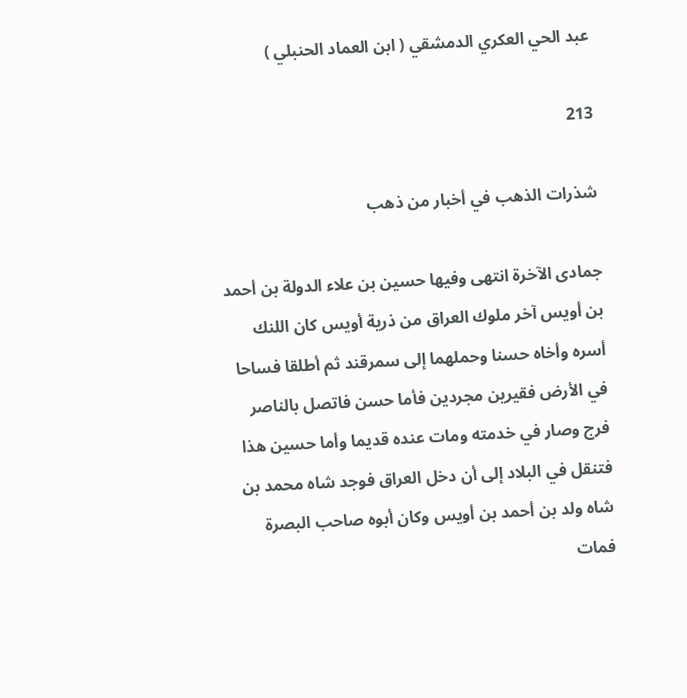عبد الحي العكري الدمشقي ( ابن العماد الحنبلي )

213

شذرات الذهب في أخبار من ذهب

جمادى الآخرة انتهى وفيها حسين بن علاء الدولة بن أحمد بن أويس آخر ملوك العراق من ذرية أويس كان اللنك أسره وأخاه حسنا وحملهما إلى سمرقند ثم أطلقا فساحا في الأرض فقيرين مجردين فأما حسن فاتصل بالناصر فرج وصار في خدمته ومات عنده قديما وأما حسين هذا فتنقل في البلاد إلى أن دخل العراق فوجد شاه محمد بن شاه ولد بن أحمد بن أويس وكان أبوه صاحب البصرة فمات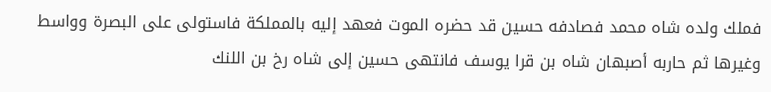فملك ولده شاه محمد فصادفه حسين قد حضره الموت فعهد إليه بالمملكة فاستولى على البصرة وواسط وغيرها ثم حاربه أصبهان شاه بن قرا يوسف فانتهى حسين إلى شاه رخ بن اللنك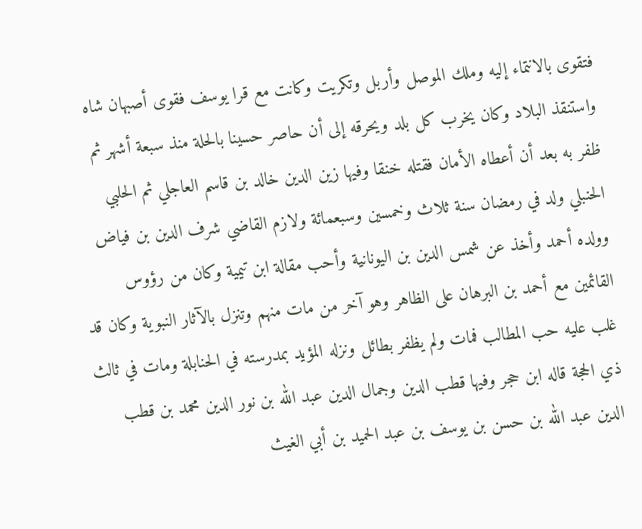فتقوى بالانتماء إليه وملك الموصل وأربل وتكريت وكانت مع قرا يوسف فقوى أصبهان شاه واستنقذ البلاد وكان يخرب كل بلد ويحرقه إلى أن حاصر حسينا بالحلة منذ سبعة أشهر ثم ظفر به بعد أن أعطاه الأمان فقتله خنقا وفيها زين الدين خالد بن قاسم العاجلي ثم الحلبي الحنبلي ولد في رمضان سنة ثلاث وخمسين وسبعمائة ولازم القاضي شرف الدين بن فياض وولده أحمد وأخذ عن شمس الدين بن اليونانية وأحب مقالة ابن تيمية وكان من رؤوس القائمين مع أحمد بن البرهان على الظاهر وهو آخر من مات منهم وتنزل بالآثار النبوية وكان قد غلب عليه حب المطالب فمات ولم يظفر بطائل ونزله المؤيد بمدرسته في الحنابلة ومات في ثالث ذي الحجة قاله ابن حجر وفيها قطب الدين وجمال الدين عبد الله بن نور الدين محمد بن قطب الدين عبد الله بن حسن بن يوسف بن عبد الحميد بن أبي الغيث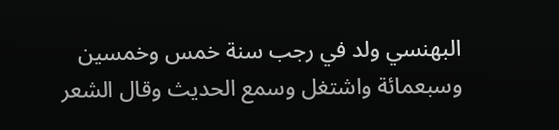البهنسي ولد في رجب سنة خمس وخمسين وسبعمائة واشتغل وسمع الحديث وقال الشعر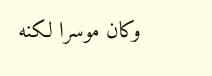وكان موسرا لكنه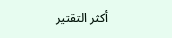أكثر التقتير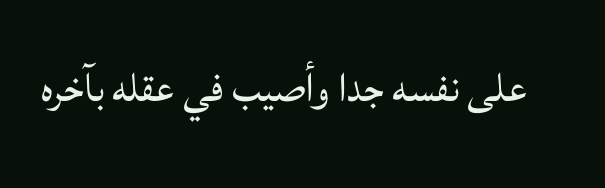على نفسه جدا وأصيب في عقله بآخره